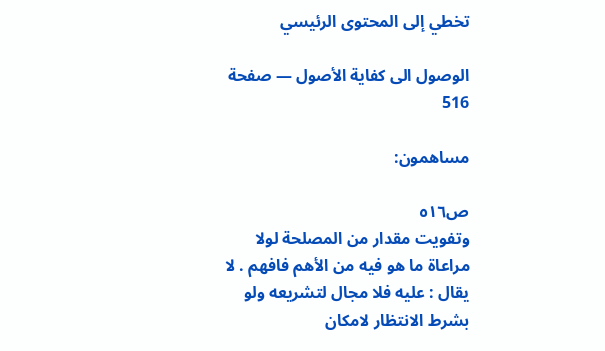تخطي إلى المحتوى الرئيسي

الوصول الى كفاية الأصول — صفحة 516

مساهمون:

ص٥١٦
وتفويت مقدار من المصلحة لولا مراعاة ما هو فيه من الأهم فافهم . لا يقال : عليه فلا مجال لتشريعه ولو بشرط الانتظار لامكان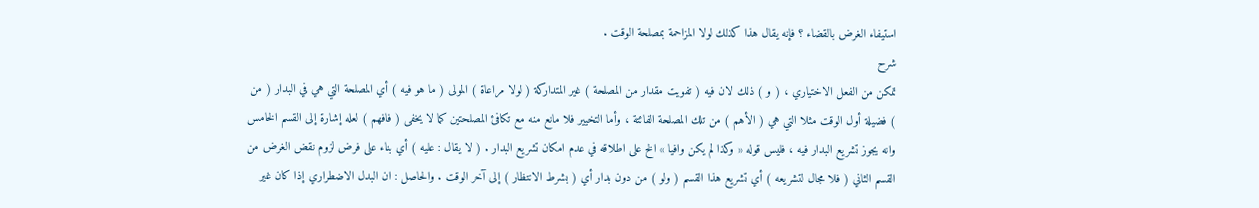استيفاء الغرض بالقضاء ؟ فإنه يقال هذا كذلك لولا المزاحمة بمصلحة الوقت .
شرح
تمكن من الفعل الاختياري ، ( و ) ذلك لان فيه ( تفويت مقدار من المصلحة ) غير المتداركة ( لولا مراعاة ) المولى ( ما هو فيه ) أي المصلحة التي هي في البدار ( من ) فضيلة أول الوقت مثلا التي هي ( الأهم ) من تلك المصلحة الفائتة ، وأما التخيير فلا مانع منه مع تكافئ المصلحتين كما لا يخفى ( فافهم ) لعله إشارة إلى القسم الخامس وانه يجوز تشريع البدار فيه ، فليس قوله « وكذا لم يكن وافيا » الخ على اطلاقه في عدم امكان تشريع البدار . ( لا يقال : عليه ) أي بناء على فرض لزوم نقض الغرض من القسم الثاني ( فلا مجال لتشريعه ) أي تشريع هذا القسم ( ولو ) من دون بدار أي ( بشرط الانتظار ) إلى آخر الوقت . والحاصل : ان البدل الاضطراري إذا كان غير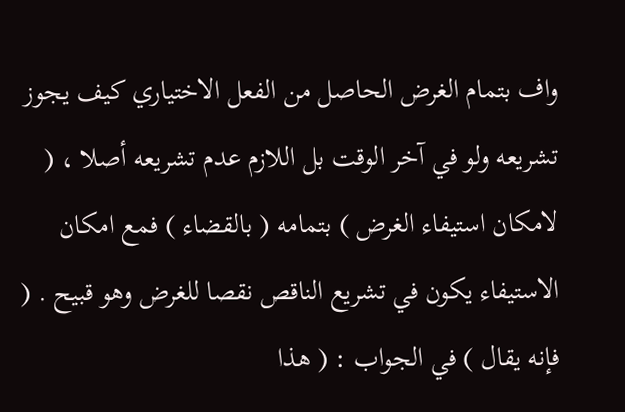واف بتمام الغرض الحاصل من الفعل الاختياري كيف يجوز تشريعه ولو في آخر الوقت بل اللازم عدم تشريعه أصلا ، ( لامكان استيفاء الغرض ) بتمامه ( بالقضاء ) فمع امكان الاستيفاء يكون في تشريع الناقص نقصا للغرض وهو قبيح . ( فإنه يقال ) في الجواب : ( هذا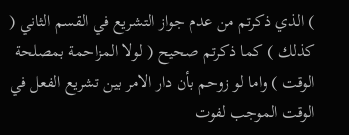) الذي ذكرتم من عدم جواز التشريع في القسم الثاني ( كذلك ) كما ذكرتم صحيح ( لولا المزاحمة بمصلحة الوقت ) واما لو زوحم بأن دار الامر بين تشريع الفعل في الوقت الموجب لفوت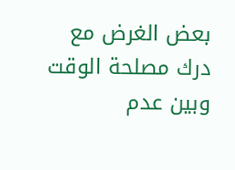بعض الغرض مع درك مصلحة الوقت وبين عدم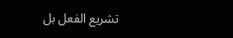تشريع الفعل بل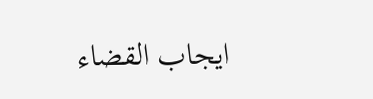ايجاب القضاء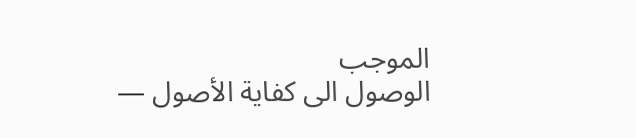الموجب
الوصول الى كفاية الأصول —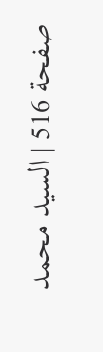صفحة 516 | السيد محمد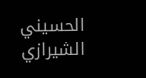الحسيني الشيرازي